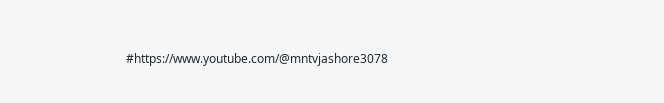#https://www.youtube.com/@mntvjashore3078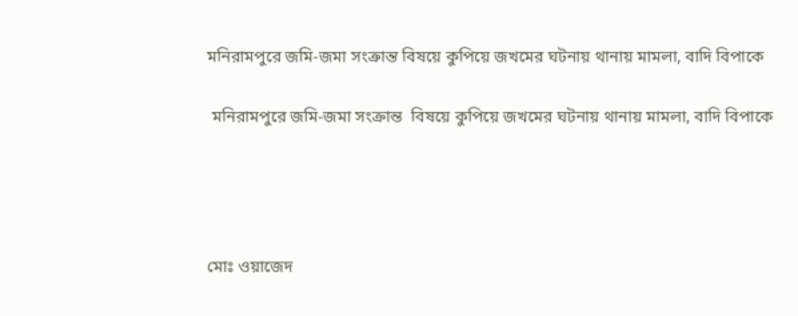মনিরামপুরে জমি-জমা সংক্রান্ত বিষয়ে কুপিয়ে জখমের ঘটনায় থানায় মামলা, বাদি বিপাকে

 মনিরামপুরে জমি-জমা সংক্রান্ত  বিষয়ে কুপিয়ে জখমের ঘটনায় থানায় মামলা, বাদি বিপাকে




মোঃ ওয়াজেদ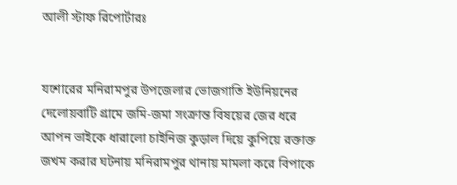আলী স্টাফ রিপোর্টারঃ


যশোরের মনিরামপুর উপজেলার ভোজগাতি ইউনিয়নের দেলোয়বাটি গ্রামে জমি-জমা সংক্রান্ত বিষয়ের জের ধরে  আপন ভাইকে ধারালো চাইনিজ কুড়াল দিয়ে কুপিয়ে রক্তাক্ত জখম করার ঘটনায় মনিরামপুর থানায় মামলা করে বিপাকে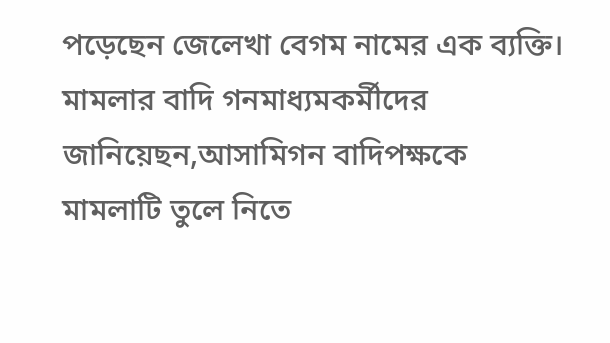পড়েছেন জেলেখা বেগম নামের এক ব্যক্তি। মামলার বাদি গনমাধ্যমকর্মীদের জানিয়েছন,আসামিগন বাদিপক্ষকে মামলাটি তুলে নিতে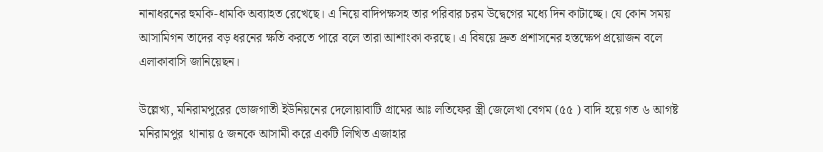নানাধরনের হুমকি-ধামকি অব্যাহত রেখেছে। এ নিয়ে বাদিপক্ষসহ তার পরিবার চরম উদ্বেগের মধ্যে দিন কাটাচ্ছে। যে কোন সময় আসামিগন তাদের বড় ধরনের ক্ষতি করতে পারে বলে তারা আশাংকা করছে। এ বিষয়ে দ্রুত প্রশাসনের হস্তক্ষেপ প্রয়োজন বলে এলাকাবাসি জানিয়েছন।

উল্লেখ্য, মনিরামপুরের ভোজগাতী ইউনিয়নের দেলোয়াবাটি গ্রামের আঃ লতিফের স্ত্রী জেলেখা বেগম (৫৫ ) বাদি হয়ে গত ৬ আগষ্ট  মনিরামপুর  থানায় ৫ জনকে আসামী করে একটি লিখিত এজাহার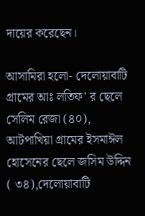দায়ের করেছেন।

আসামিরা হলো- দেলোয়াবাটি  গ্রামের আঃ লতিফ' র ছেলে সেলিম রেজা (৪০), আটপাখিয়া গ্রামের ইসমাঈল হোসেনের ছেলে জসিম উদ্দিন ( ৩৪),দেলোয়াবাটি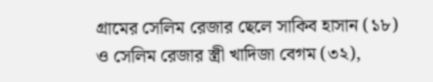গ্রামের সেলিম রেজার ছেলে সাকিব হাসান (১৮) ও সেলিম রেজার স্ত্রী খাদিজা বেগম (৩২),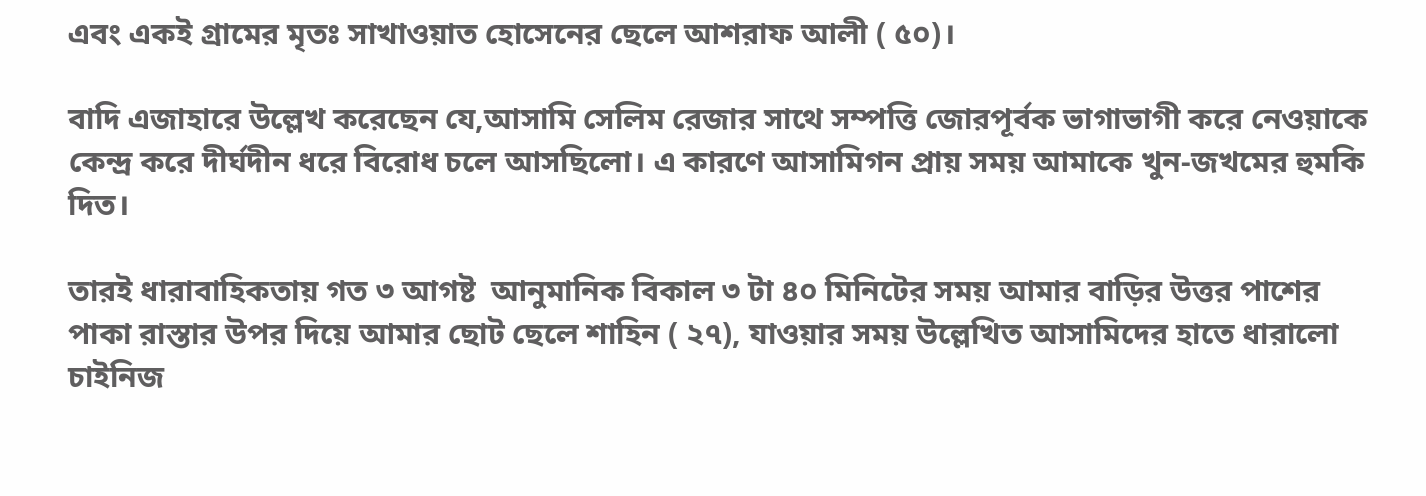এবং একই গ্রামের মৃতঃ সাখাওয়াত হোসেনের ছেলে আশরাফ আলী ( ৫০)।

বাদি এজাহারে উল্লেখ করেছেন যে,আসামি সেলিম রেজার সাথে সম্পত্তি জোরপূর্বক ভাগাভাগী করে নেওয়াকে কেন্দ্র করে দীর্ঘদীন ধরে বিরোধ চলে আসছিলো। এ কারণে আসামিগন প্রায় সময় আমাকে খুন-জখমের হুমকি দিত।

তারই ধারাবাহিকতায় গত ৩ আগষ্ট  আনুমানিক বিকাল ৩ টা ৪০ মিনিটের সময় আমার বাড়ির উত্তর পাশের পাকা রাস্তার উপর দিয়ে আমার ছোট ছেলে শাহিন ( ২৭), যাওয়ার সময় উল্লেখিত আসামিদের হাতে ধারালো চাইনিজ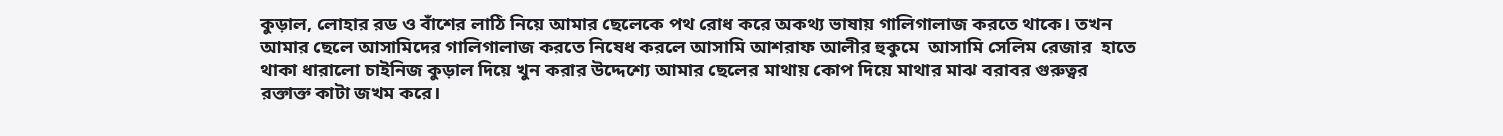কুড়াল, লোহার রড ও বাঁশের লাঠি নিয়ে আমার ছেলেকে পথ রোধ করে অকথ্য ভাষায় গালিগালাজ করতে থাকে। তখন আমার ছেলে আসামিদের গালিগালাজ করতে নিষেধ করলে আসামি আশরাফ আলীর হুকুমে  আসামি সেলিম রেজার  হাতে থাকা ধারালো চাইনিজ কুড়াল দিয়ে খুন করার উদ্দেশ্যে আমার ছেলের মাথায় কোপ দিয়ে মাথার মাঝ বরাবর গুরুত্বর রক্তাক্ত কাটা জখম করে।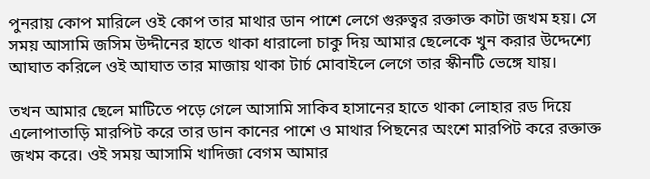পুনরায় কোপ মারিলে ওই কোপ তার মাথার ডান পাশে লেগে গুরুত্বর রক্তাক্ত কাটা জখম হয়। সে সময় আসামি জসিম উদ্দীনের হাতে থাকা ধারালো চাকু দিয় আমার ছেলেকে খুন করার উদ্দেশ্যে আঘাত করিলে ওই আঘাত তার মাজায় থাকা টার্চ মোবাইলে লেগে তার স্কীনটি ভেঙ্গে যায়।

তখন আমার ছেলে মাটিতে পড়ে গেলে আসামি সাকিব হাসানের হাতে থাকা লোহার রড দিয়ে এলোপাতাড়ি মারপিট করে তার ডান কানের পাশে ও মাথার পিছনের অংশে মারপিট করে রক্তাক্ত জখম করে। ওই সময় আসামি খাদিজা বেগম আমার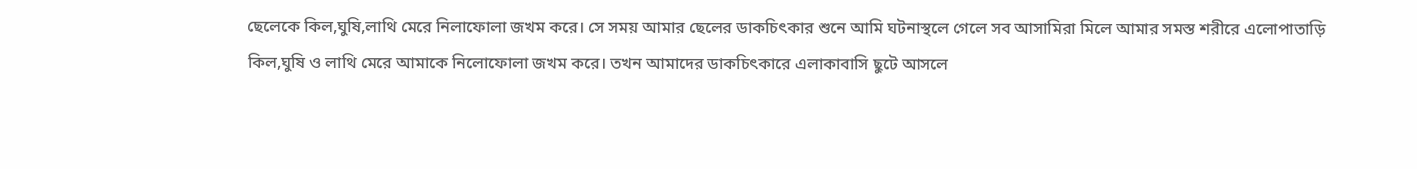ছেলেকে কিল,ঘুষি,লাথি মেরে নিলাফোলা জখম করে। সে সময় আমার ছেলের ডাকচিৎকার শুনে আমি ঘটনাস্থলে গেলে সব আসামিরা মিলে আমার সমস্ত শরীরে এলোপাতাড়ি কিল,ঘুষি ও লাথি মেরে আমাকে নিলোফোলা জখম করে। তখন আমাদের ডাকচিৎকারে এলাকাবাসি ছুটে আসলে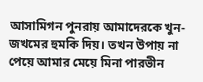আসামিগন পুনরায় আমাদেরকে খুন-জখমের হুমকি দিয়। তখন উপায় না পেয়ে আমার মেয়ে মিনা পারভীন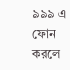৯৯৯ এ ফোন করলে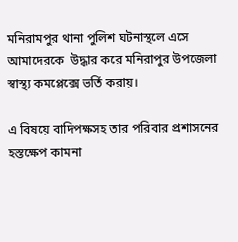মনিরামপুর থানা পুলিশ ঘটনাস্থলে এসে আমাদেরকে  উদ্ধার করে মনিরাপুর উপজেলা স্বাস্থ্য কমপ্লেক্সে ভর্তি করায়।

এ বিষয়ে বাদিপক্ষসহ তার পরিবার প্রশাসনের হস্তক্ষেপ কামনা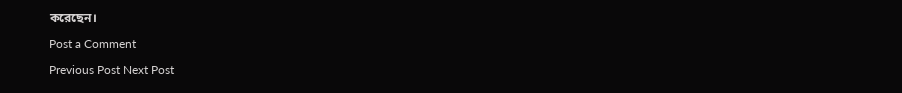করেছেন।

Post a Comment

Previous Post Next Post